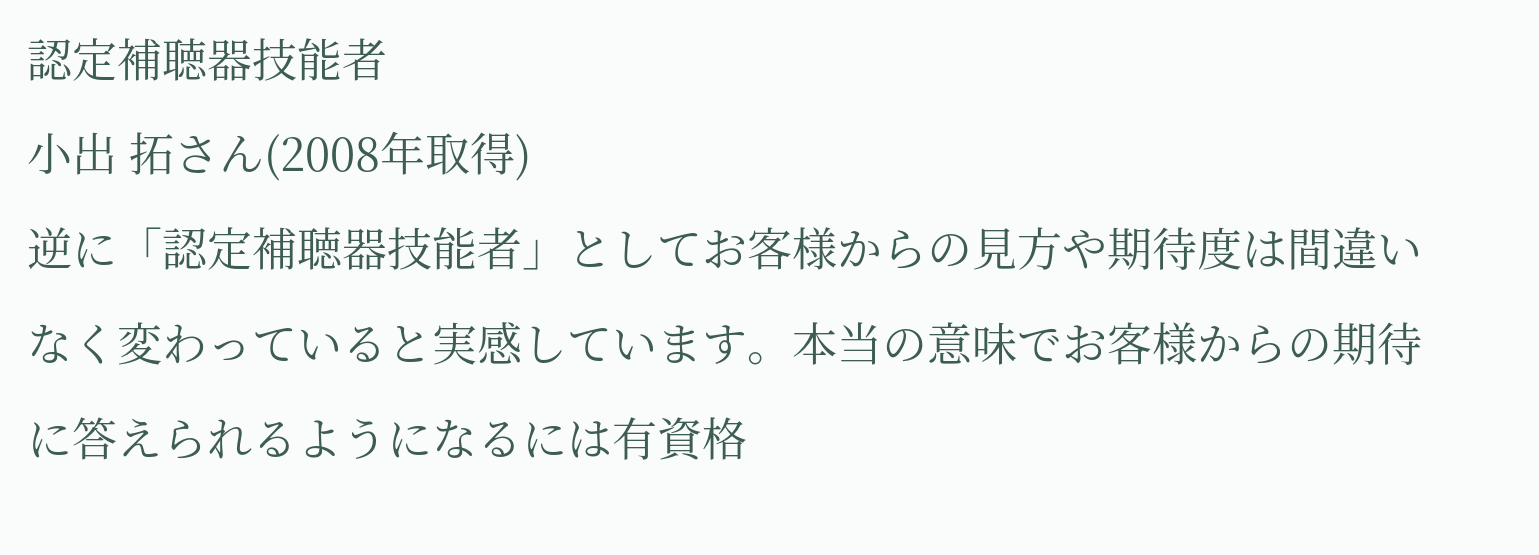認定補聴器技能者
小出 拓さん(2008年取得)
逆に「認定補聴器技能者」としてお客様からの見方や期待度は間違いなく変わっていると実感しています。本当の意味でお客様からの期待に答えられるようになるには有資格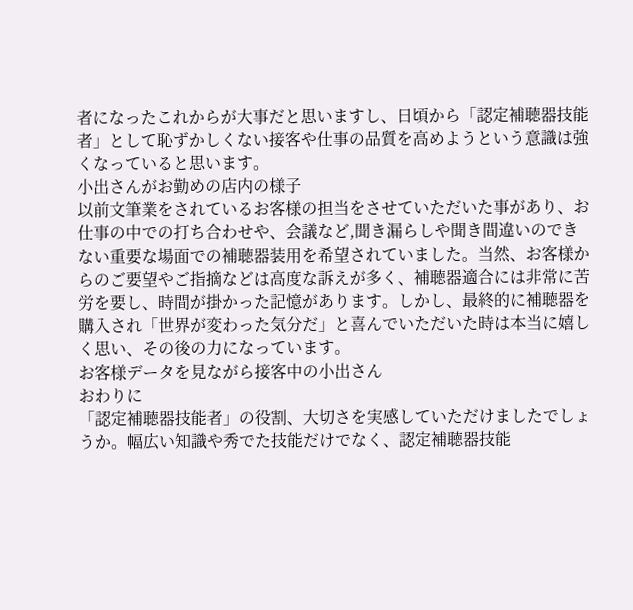者になったこれからが大事だと思いますし、日頃から「認定補聴器技能者」として恥ずかしくない接客や仕事の品質を高めようという意識は強くなっていると思います。
小出さんがお勤めの店内の様子
以前文筆業をされているお客様の担当をさせていただいた事があり、お仕事の中での打ち合わせや、会議など,聞き漏らしや聞き間違いのできない重要な場面での補聴器装用を希望されていました。当然、お客様からのご要望やご指摘などは高度な訴えが多く、補聴器適合には非常に苦労を要し、時間が掛かった記憶があります。しかし、最終的に補聴器を購入され「世界が変わった気分だ」と喜んでいただいた時は本当に嬉しく思い、その後の力になっています。
お客様データを見ながら接客中の小出さん
おわりに
「認定補聴器技能者」の役割、大切さを実感していただけましたでしょうか。幅広い知識や秀でた技能だけでなく、認定補聴器技能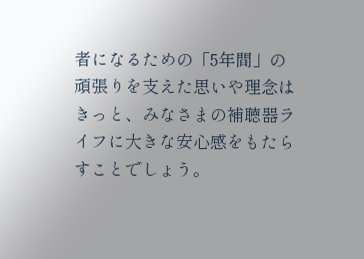者になるための「5年間」の頑張りを支えた思いや理念はきっと、みなさまの補聴器ライフに大きな安心感をもたらすことでしょう。